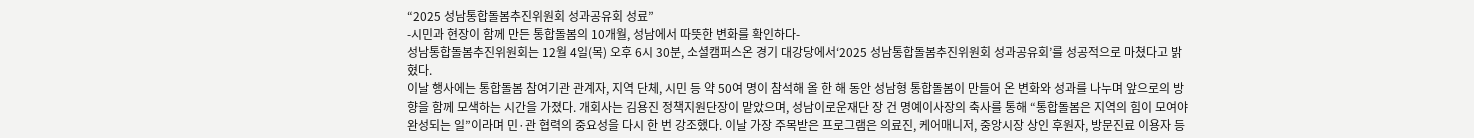“2025 성남통합돌봄추진위원회 성과공유회 성료”
-시민과 현장이 함께 만든 통합돌봄의 10개월, 성남에서 따뜻한 변화를 확인하다-
성남통합돌봄추진위원회는 12월 4일(목) 오후 6시 30분, 소셜캠퍼스온 경기 대강당에서‘2025 성남통합돌봄추진위원회 성과공유회’를 성공적으로 마쳤다고 밝혔다.
이날 행사에는 통합돌봄 참여기관 관계자, 지역 단체, 시민 등 약 50여 명이 참석해 올 한 해 동안 성남형 통합돌봄이 만들어 온 변화와 성과를 나누며 앞으로의 방향을 함께 모색하는 시간을 가졌다. 개회사는 김용진 정책지원단장이 맡았으며, 성남이로운재단 장 건 명예이사장의 축사를 통해 “통합돌봄은 지역의 힘이 모여야 완성되는 일”이라며 민·관 협력의 중요성을 다시 한 번 강조했다. 이날 가장 주목받은 프로그램은 의료진, 케어매니저, 중앙시장 상인 후원자, 방문진료 이용자 등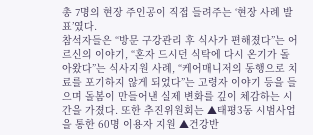총 7명의 현장 주인공이 직접 들려주는 ‘현장 사례 발표’였다.
참석자들은 “방문 구강관리 후 식사가 편해졌다”는 어르신의 이야기, “혼자 드시던 식탁에 다시 온기가 돌아왔다”는 식사지원 사례, “케어매니저의 동행으로 치료를 포기하지 않게 되었다”는 고령자 이야기 등을 들으며 돌봄이 만들어낸 실제 변화를 깊이 체감하는 시간을 가졌다. 또한 추진위원회는 ▲태평3동 시범사업을 통한 60명 이용자 지원 ▲건강반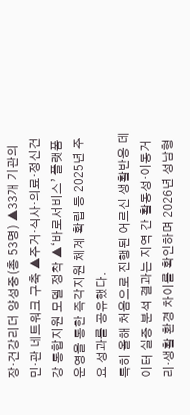장·건강리더 양성중(총 53명) ▲33개 기관의 민·관 네트워크 구축 ▲주거·식사·의료·정신건강 통합지원 모델 정착 ▲‘바로서비스’ 플랫폼 운영을 통한 즉각지원 체계 확립 등 2025년 주요 성과를 공유했다.
특히 올해 처음으로 진행된 어르신 생활반응 데이터 실증 분석 결과는 지역 간 활동성·이동거리·생활 환경 차이를 확인하며 2026년 성남형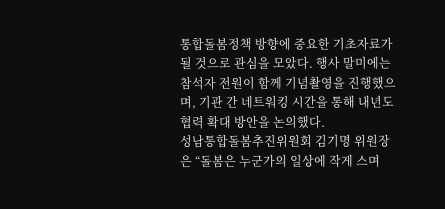통합돌봄정책 방향에 중요한 기초자료가 될 것으로 관심을 모았다. 행사 말미에는 참석자 전원이 함께 기념촬영을 진행했으며, 기관 간 네트워킹 시간을 통해 내년도 협력 확대 방안을 논의했다.
성남통합돌봄추진위원회 김기명 위원장은 “돌봄은 누군가의 일상에 작게 스며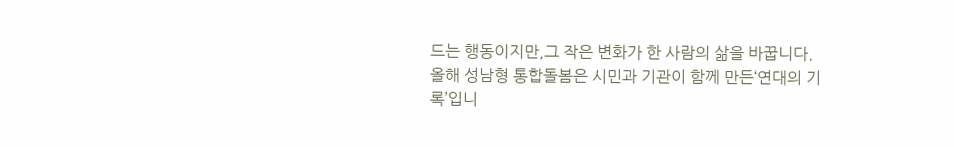드는 행동이지만,그 작은 변화가 한 사람의 삶을 바꿉니다. 올해 성남형 통합돌봄은 시민과 기관이 함께 만든‘연대의 기록’입니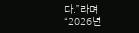다.”라며 “2026년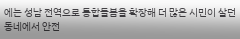에는 성남 전역으로 통합돌봄을 확장해 더 많은 시민이 살던 동네에서 안전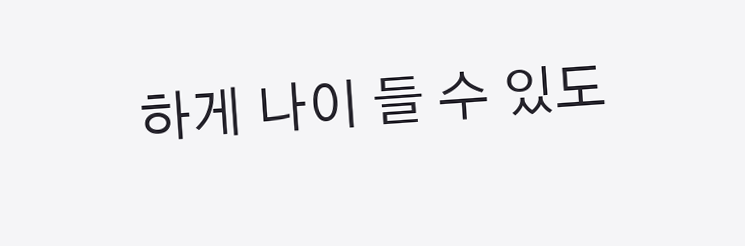하게 나이 들 수 있도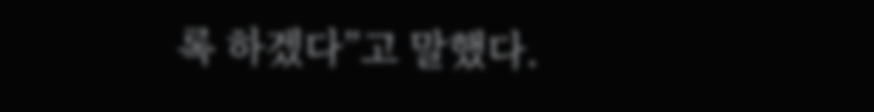록 하겠다”고 말했다.